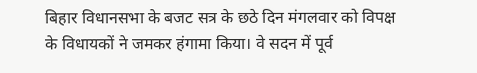बिहार विधानसभा के बजट सत्र के छठे दिन मंगलवार को विपक्ष के विधायकों ने जमकर हंगामा किया। वे सदन में पूर्व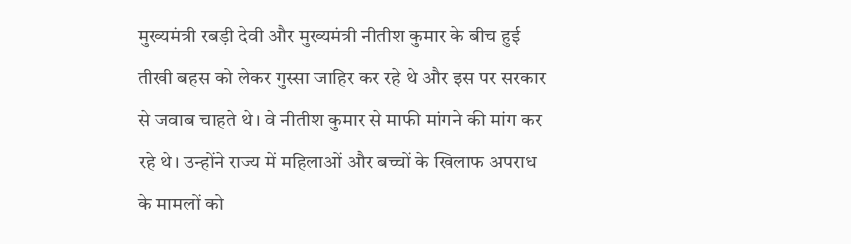मुख्यमंत्री रबड़ी देवी और मुख्यमंत्री नीतीश कुमार के बीच हुई तीखी बहस को लेकर गुस्सा जाहिर कर रहे थे और इस पर सरकार से जवाब चाहते थे। वे नीतीश कुमार से माफी मांगने की मांग कर रहे थे। उन्होंने राज्य में महिलाओं और बच्चों के खिलाफ अपराध के मामलों को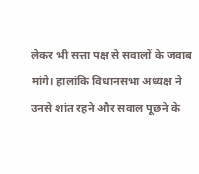लेकर भी सत्ता पक्ष से सवालों के जवाब मांगे। हालांकि विधानसभा अध्यक्ष ने उनसे शांत रहने और सवाल पूछने के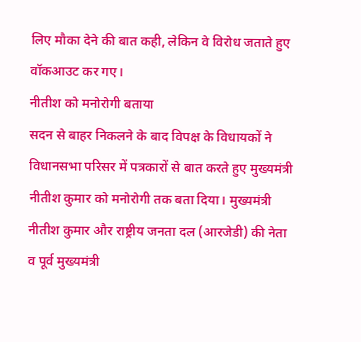लिए मौका देने की बात कही, लेकिन वे विरोध जताते हुए वॉकआउट कर गए।
नीतीश को मनोरोगी बताया
सदन से बाहर निकलने के बाद विपक्ष के विधायकों ने विधानसभा परिसर में पत्रकारों से बात करते हुए मुख्यमंत्री नीतीश कुमार को मनोरोगी तक बता दिया। मुख्यमंत्री नीतीश कुमार और राष्ट्रीय जनता दल (आरजेडी) की नेता व पूर्व मुख्यमंत्री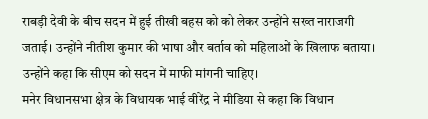राबड़ी देवी के बीच सदन में हुई तीखी बहस को को लेकर उन्होंने सख्त नाराजगी जताई। उन्होंने नीतीश कुमार की भाषा और बर्ताव को महिलाओं के खिलाफ बताया। उन्होंने कहा कि सीएम को सदन में माफी मांगनी चाहिए।
मनेर विधानसभा क्षेत्र के विधायक भाई वीरेंद्र ने मीडिया से कहा कि विधान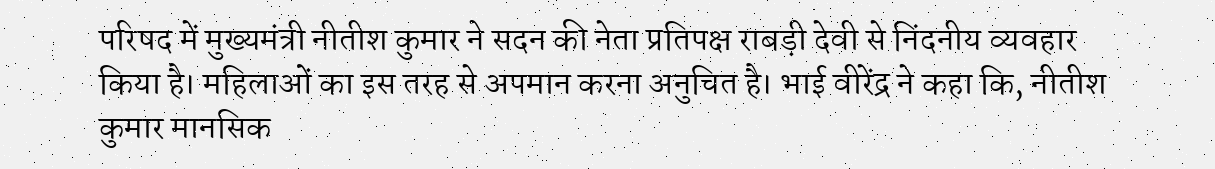परिषद में मुख्यमंत्री नीतीश कुमार ने सदन की नेता प्रतिपक्ष राबड़ी देवी से निंदनीय व्यवहार किया है। महिलाओं का इस तरह से अपमान करना अनुचित है। भाई वीरेंद्र ने कहा कि, नीतीश कुमार मानसिक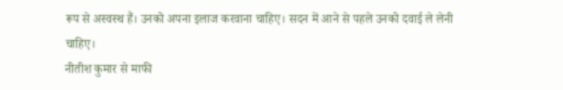रूप से अस्वस्थ हैं। उनको अपना इलाज करवाना चाहिए। सदन में आने से पहले उनको दवाई ले लेनी चाहिए।
नीतीश कुमार से माफी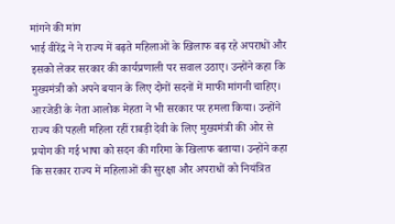मांगने की मांग
भाई वीरेंद्र ने ने राज्य में बढ़ते महिलाओं के खिलाफ बढ़ रहे अपराधों और इसको लेकर सरकार की कार्यप्रणाली पर सवाल उठाए। उन्होंने कहा कि मुख्यमंत्री को अपने बयान के लिए दोनों सदनों में माफी मांगनी चाहिए।
आरजेडी के नेता आलोक मेहता ने भी सरकार पर हमला किया। उन्होंने राज्य की पहली महिला रहीं राबड़ी देवी के लिए मुख्यमंत्री की ओर से प्रयोग की गई भाषा को सदन की गरिमा के खिलाफ बताया। उन्होंने कहा कि सरकार राज्य में महिलाओं की सुरक्षा और अपराधों को नियंत्रित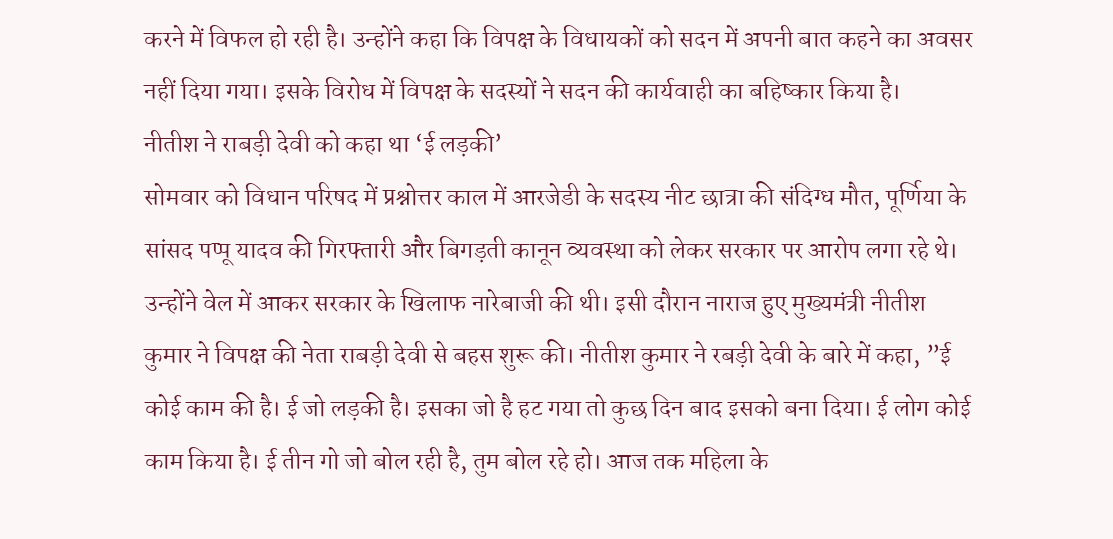करने में विफल हो रही है। उन्होंने कहा कि विपक्ष के विधायकों को सदन में अपनी बात कहने का अवसर नहीं दिया गया। इसके विरोध में विपक्ष के सदस्यों ने सदन की कार्यवाही का बहिष्कार किया है।
नीतीश ने राबड़ी देवी को कहा था ‘ई लड़की’
सोमवार को विधान परिषद में प्रश्नोत्तर काल में आरजेडी के सदस्य नीट छात्रा की संदिग्ध मौत, पूर्णिया के सांसद पप्पू यादव की गिरफ्तारी और बिगड़ती कानून व्यवस्था को लेकर सरकार पर आरोप लगा रहे थे। उन्होंने वेल में आकर सरकार के खिलाफ नारेबाजी की थी। इसी दौरान नाराज हुए मुख्यमंत्री नीतीश कुमार ने विपक्ष की नेता राबड़ी देवी से बहस शुरू की। नीतीश कुमार ने रबड़ी देवी के बारे में कहा, ”ई कोई काम की है। ई जो लड़की है। इसका जो है हट गया तो कुछ दिन बाद इसको बना दिया। ई लोग कोई काम किया है। ई तीन गो जो बोल रही है, तुम बोल रहे हो। आज तक महिला के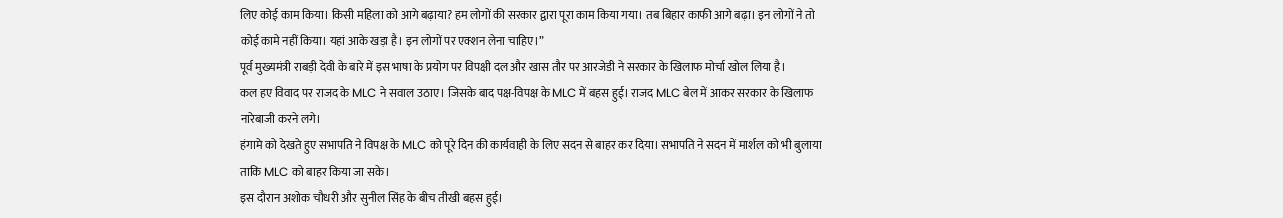लिए कोई काम किया। किसी महिला को आगे बढ़ाया? हम लोगों की सरकार द्वारा पूरा काम किया गया। तब बिहार काफी आगे बढ़ा। इन लोगों ने तो कोई कामे नहीं किया। यहां आके खड़ा है। इन लोगों पर एक्शन लेना चाहिए।”
पूर्व मुख्यमंत्री राबड़ी देवी के बारे में इस भाषा के प्रयोग पर विपक्षी दल और खास तौर पर आरजेडी ने सरकार के खिलाफ मोर्चा खोल लिया है।
कल हए विवाद पर राजद के MLC ने सवाल उठाए। जिसके बाद पक्ष-विपक्ष के MLC में बहस हुई। राजद MLC बेल में आकर सरकार के खिलाफ नारेबाजी करने लगे।
हंगामे को देखते हुए सभापति ने विपक्ष के MLC को पूरे दिन की कार्यवाही के लिए सदन से बाहर कर दिया। सभापति ने सदन में मार्शल को भी बुलाया ताकि MLC को बाहर किया जा सके।
इस दौरान अशोक चौधरी और सुनील सिंह के बीच तीखी बहस हुई।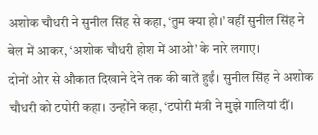अशोक चौधरी ने सुनील सिंह से कहा, ‘तुम क्या हो।’ वहीं सुनील सिंह ने बेल में आकर, ‘अशोक चौधरी होश में आओ’ के नारे लगाए।
दोनों ओर से औकात दिखाने देने तक की बातें हुईं। सुनील सिंह ने अशोक चौधरी को टपोरी कहा। उन्होंने कहा, ‘टपोरी मंत्री ने मुझे गालियां दीं।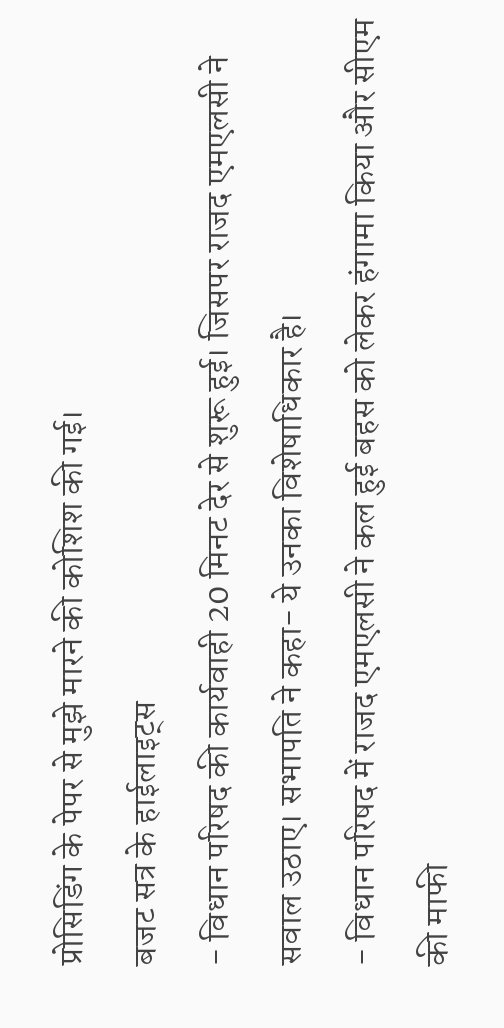प्रोसिडिंग के पेपर से मुझे मारने की कोशिश की गई।
बजट सत्र के हाईलाइट्स
- विधान परिषद की कार्यवाही 20 मिनट देर से शुरू हुई। जिसपर राजद एमएलसी ने सवाल उठाए। सभापति ने कहा- ये उनका विशेषाधिकार है।
- विधान परिषद में राजद एमएलसी ने कल हुई बहस को लेकर हंगामा किया और सीएम की माफी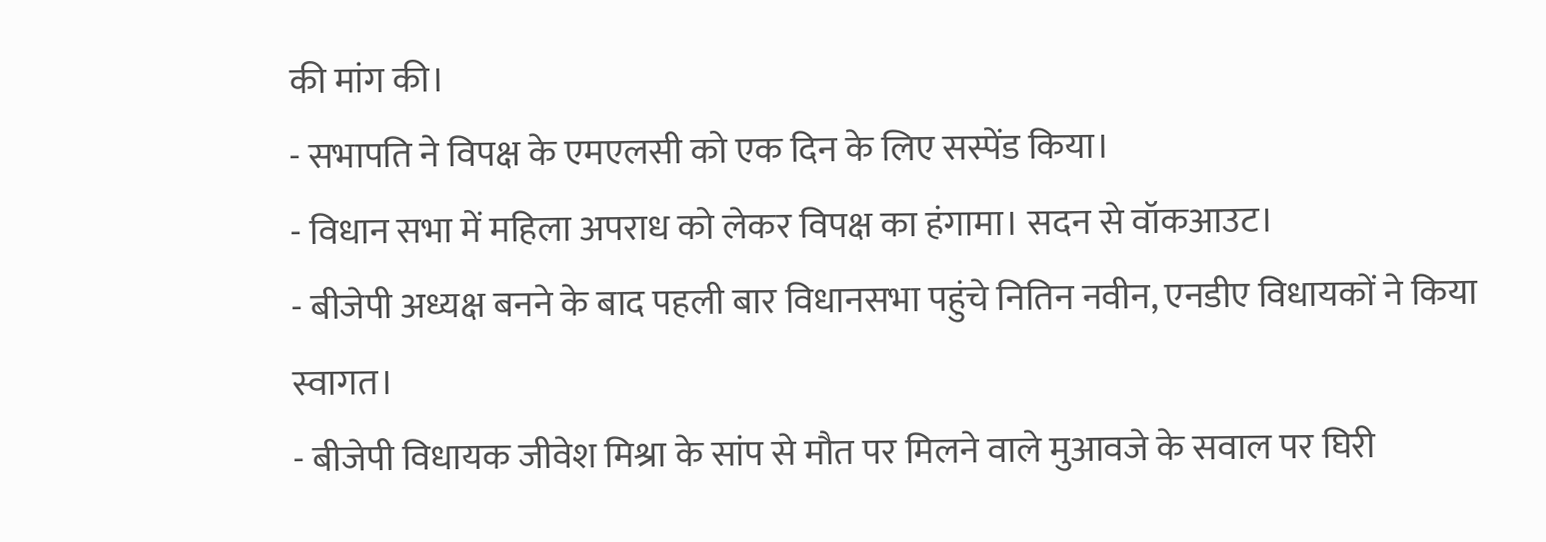की मांग की।
- सभापति ने विपक्ष के एमएलसी को एक दिन के लिए सस्पेंड किया।
- विधान सभा में महिला अपराध को लेकर विपक्ष का हंगामा। सदन से वॉकआउट।
- बीजेपी अध्यक्ष बनने के बाद पहली बार विधानसभा पहुंचे नितिन नवीन, एनडीए विधायकों ने किया स्वागत।
- बीजेपी विधायक जीवेश मिश्रा के सांप से मौत पर मिलने वाले मुआवजे के सवाल पर घिरी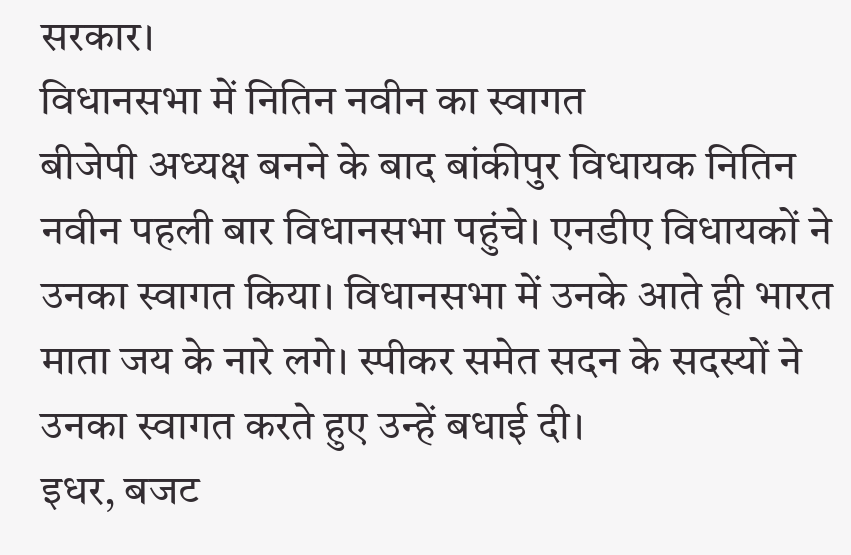सरकार।
विधानसभा में नितिन नवीन का स्वागत
बीजेपी अध्यक्ष बनने के बाद बांकीपुर विधायक नितिन नवीन पहली बार विधानसभा पहुंचे। एनडीए विधायकों ने उनका स्वागत किया। विधानसभा में उनके आते ही भारत माता जय के नारे लगे। स्पीकर समेत सदन के सदस्यों ने उनका स्वागत करते हुए उन्हें बधाई दी।
इधर, बजट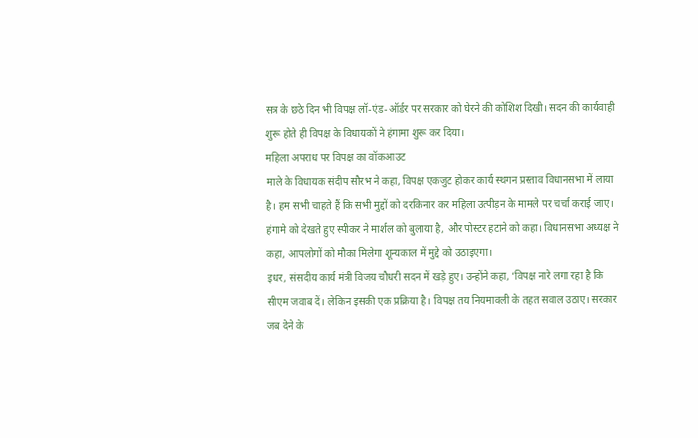सत्र के छठे दिन भी विपक्ष लॉ-एंड-ऑर्डर पर सरकार को घेरने की कोशिश दिखी। सदन की कार्यवाही शुरू होते ही विपक्ष के विधायकों ने हंगामा शुरू कर दिया।
महिला अपराध पर विपक्ष का वॉकआउट
माले के विधायक संदीप सौरभ ने कहा, विपक्ष एकजुट होकर कार्य स्थगन प्रस्ताव विधानसभा में लाया है। हम सभी चाहते हैं कि सभी मुद्दों को दरकिनार कर महिला उत्पीड़न के मामले पर चर्चा कराई जाए।
हंगामे को देखते हुए स्पीकर ने मार्शल को बुलाया है, और पोस्टर हटाने को कहा। विधानसभा अध्यक्ष ने कहा, आपलोगों को मौका मिलेगा शून्यकाल में मुद्दे को उठाइएगा।
इधर, संसदीय कार्य मंत्री विजय चौधरी सदन में खड़े हुए। उन्होंने कहा, ‘विपक्ष नारे लगा रहा है कि सीएम जवाब दें। लेकिन इसकी एक प्रक्रिया है। विपक्ष तय नियमावली के तहत सवाल उठाए। सरकार जब देने के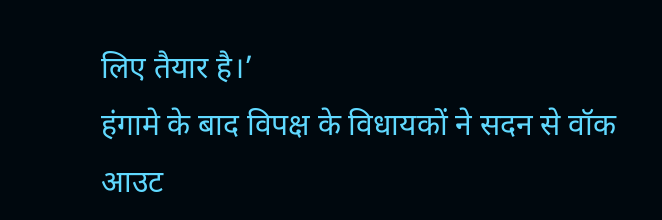लिए तैयार है।’
हंगामे के बाद विपक्ष के विधायकों ने सदन से वॉक आउट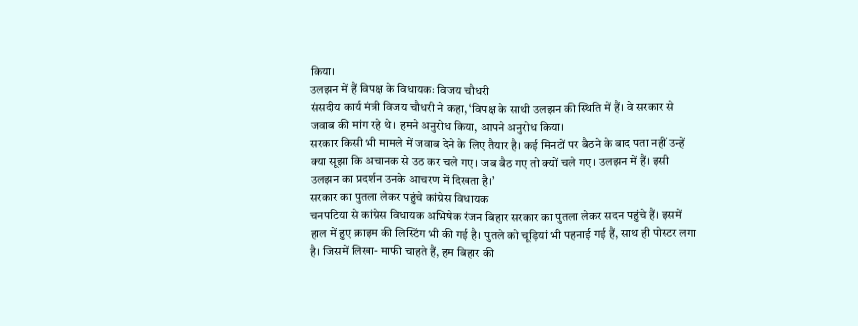किया।
उलझन में हैं विपक्ष के विधायकः विजय चौधरी
संसदीय कार्य मंत्री विजय चौधरी ने कहा, ‘विपक्ष के साथी उलझन की स्थिति में हैं। वे सरकार से जवाब की मांग रहे थे। हमने अनुरोध किया, आपने अनुरोध किया।
सरकार किसी भी मामले में जवाब देने के लिए तैयार है। कई मिनटों पर बैठने के बाद पता नहीं उन्हें क्या सूझा कि अचानक से उठ कर चले गए। जब बैठ गए तो क्यों चले गए। उलझन में हैं। इसी उलझन का प्रदर्शन उनके आचरण में दिखता है।’
सरकार का पुतला लेकर पहुंचे कांग्रेस विधायक
चनपटिया से कांग्रेस विधायक अभिषेक रंजन बिहार सरकार का पुतला लेकर सदन पहुंचे हैं। इसमें हाल में हुए क्राइम की लिस्टिंग भी की गई है। पुतले को चूड़ियां भी पहनाई गई हैं, साथ ही पोस्टर लगा है। जिसमें लिखा- माफी चाहते हैं, हम बिहार की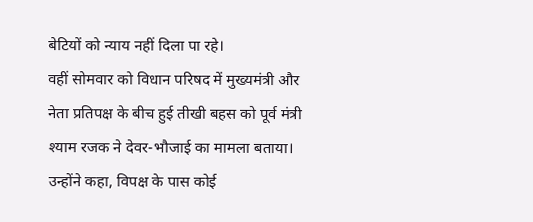बेटियों को न्याय नहीं दिला पा रहे।
वहीं सोमवार को विधान परिषद में मुख्यमंत्री और नेता प्रतिपक्ष के बीच हुई तीखी बहस को पूर्व मंत्री श्याम रजक ने देवर-भौजाई का मामला बताया। उन्होंने कहा, विपक्ष के पास कोई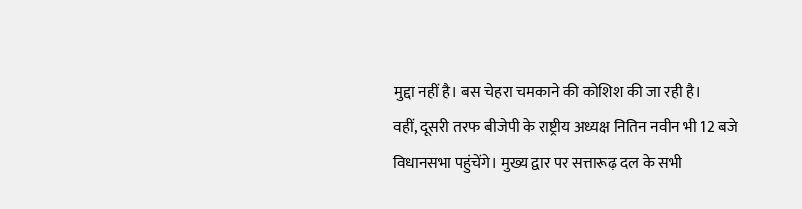मुद्दा नहीं है। बस चेहरा चमकाने की कोशिश की जा रही है।
वहीं, दूसरी तरफ बीजेपी के राष्ट्रीय अध्यक्ष नितिन नवीन भी 12 बजे विधानसभा पहुंचेंगे। मुख्य द्वार पर सत्तारूढ़ दल के सभी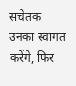सचेतक उनका स्वागत करेंगे, फिर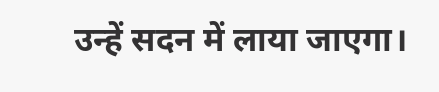उन्हें सदन में लाया जाएगा।